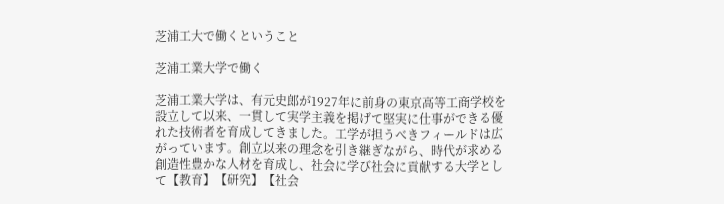芝浦工大で働くということ

芝浦工業大学で働く

芝浦工業大学は、有元史郎が1927年に前身の東京高等工商学校を設立して以来、一貫して実学主義を掲げて堅実に仕事ができる優れた技術者を育成してきました。工学が担うべきフィールドは広がっています。創立以来の理念を引き継ぎながら、時代が求める創造性豊かな人材を育成し、社会に学び社会に貢献する大学として【教育】【研究】【社会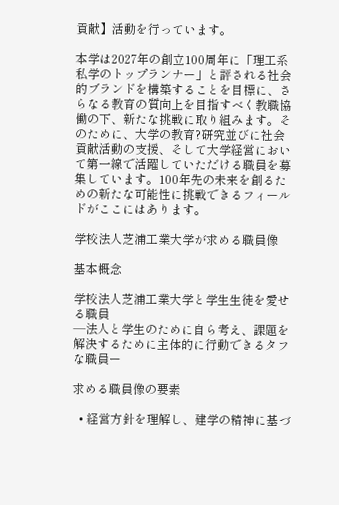貢献】活動を行っています。

本学は2027年の創立100周年に「理工系私学のトップランナー」と評される社会的ブランドを構築することを目標に、さらなる教育の質向上を目指すべく教職協働の下、新たな挑戦に取り組みます。そのために、大学の教育?研究並びに社会貢献活動の支援、そして大学経営において第一線で活躍していただける職員を募集しています。100年先の未来を創るための新たな可能性に挑戦できるフィールドがここにはあります。

学校法人芝浦工業大学が求める職員像

基本概念

学校法人芝浦工業大学と学生生徒を愛せる職員
―法人と学生のために自ら考え、課題を解決するために主体的に行動できるタフな職員ー

求める職員像の要素

  • 経営方針を理解し、建学の精神に基づ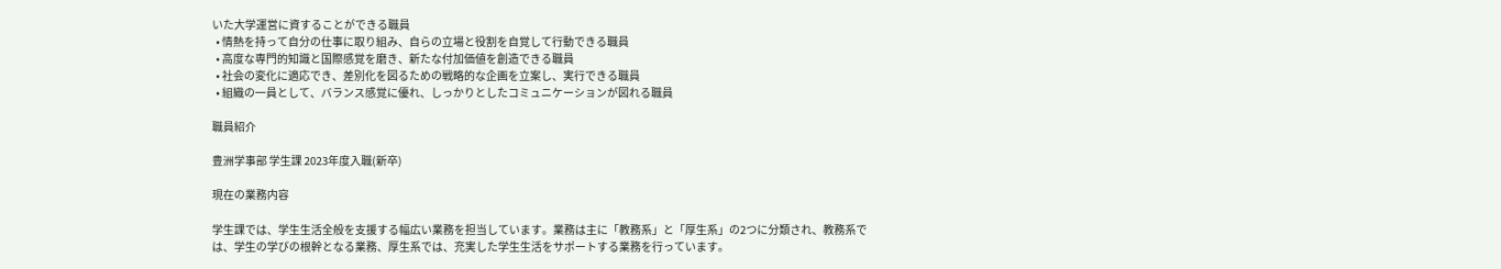いた大学運営に資することができる職員
  • 情熱を持って自分の仕事に取り組み、自らの立場と役割を自覚して行動できる職員
  • 高度な専門的知識と国際感覚を磨き、新たな付加価値を創造できる職員
  • 社会の変化に適応でき、差別化を図るための戦略的な企画を立案し、実行できる職員
  • 組織の一員として、バランス感覚に優れ、しっかりとしたコミュニケーションが図れる職員

職員紹介

豊洲学事部 学生課 2023年度入職(新卒)

現在の業務内容

学生課では、学生生活全般を支援する幅広い業務を担当しています。業務は主に「教務系」と「厚生系」の2つに分類され、教務系では、学生の学びの根幹となる業務、厚生系では、充実した学生生活をサポートする業務を行っています。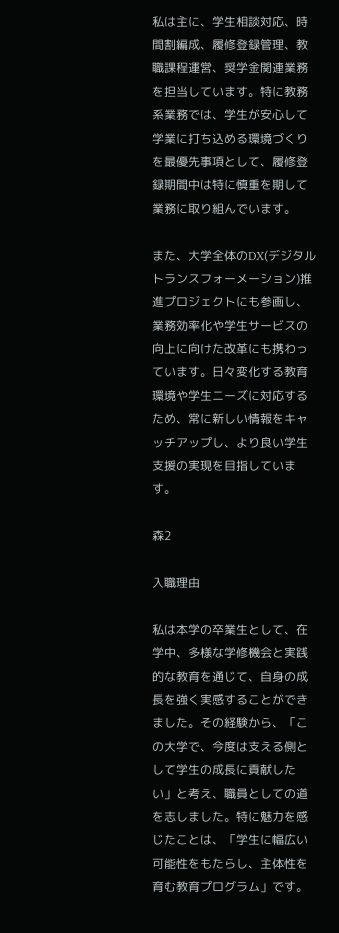私は主に、学生相談対応、時間割編成、履修登録管理、教職課程運営、奨学金関連業務を担当しています。特に教務系業務では、学生が安心して学業に打ち込める環境づくりを最優先事項として、履修登録期間中は特に慎重を期して業務に取り組んでいます。

また、大学全体のDX(デジタルトランスフォーメーション)推進プロジェクトにも参画し、業務効率化や学生サービスの向上に向けた改革にも携わっています。日々変化する教育環境や学生ニーズに対応するため、常に新しい情報をキャッチアップし、より良い学生支援の実現を目指しています。

森2

入職理由

私は本学の卒業生として、在学中、多様な学修機会と実践的な教育を通じて、自身の成長を強く実感することができました。その経験から、「この大学で、今度は支える側として学生の成長に貢献したい」と考え、職員としての道を志しました。特に魅力を感じたことは、「学生に幅広い可能性をもたらし、主体性を育む教育プログラム」です。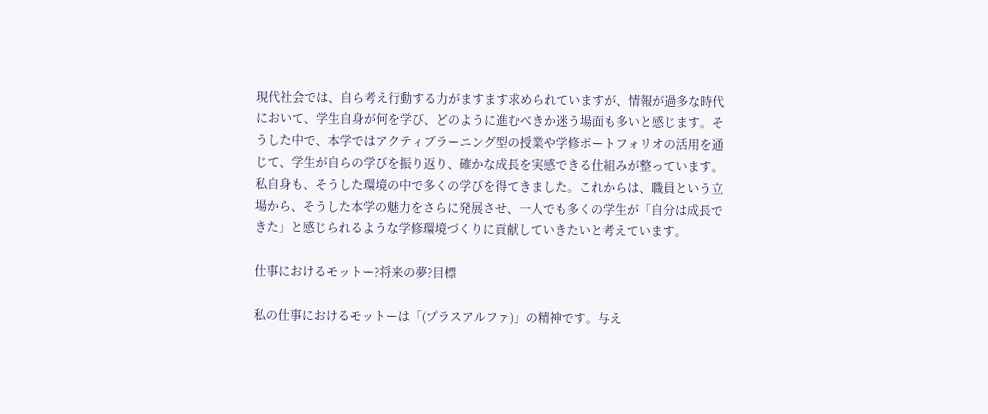現代社会では、自ら考え行動する力がますます求められていますが、情報が過多な時代において、学生自身が何を学び、どのように進むべきか迷う場面も多いと感じます。そうした中で、本学ではアクティブラーニング型の授業や学修ポートフォリオの活用を通じて、学生が自らの学びを振り返り、確かな成長を実感できる仕組みが整っています。私自身も、そうした環境の中で多くの学びを得てきました。これからは、職員という立場から、そうした本学の魅力をさらに発展させ、一人でも多くの学生が「自分は成長できた」と感じられるような学修環境づくりに貢献していきたいと考えています。

仕事におけるモットー?将来の夢?目標

私の仕事におけるモットーは「(プラスアルファ)」の精神です。与え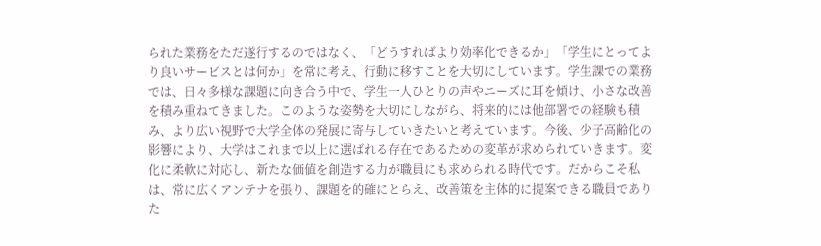られた業務をただ遂行するのではなく、「どうすればより効率化できるか」「学生にとってより良いサービスとは何か」を常に考え、行動に移すことを大切にしています。学生課での業務では、日々多様な課題に向き合う中で、学生一人ひとりの声やニーズに耳を傾け、小さな改善を積み重ねてきました。このような姿勢を大切にしながら、将来的には他部署での経験も積み、より広い視野で大学全体の発展に寄与していきたいと考えています。今後、少子高齢化の影響により、大学はこれまで以上に選ばれる存在であるための変革が求められていきます。変化に柔軟に対応し、新たな価値を創造する力が職員にも求められる時代です。だからこそ私は、常に広くアンテナを張り、課題を的確にとらえ、改善策を主体的に提案できる職員でありた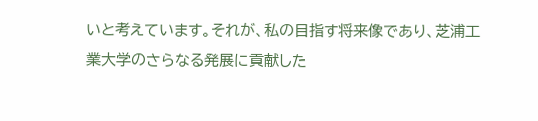いと考えています。それが、私の目指す将来像であり、芝浦工業大学のさらなる発展に貢献した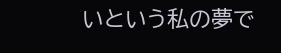いという私の夢で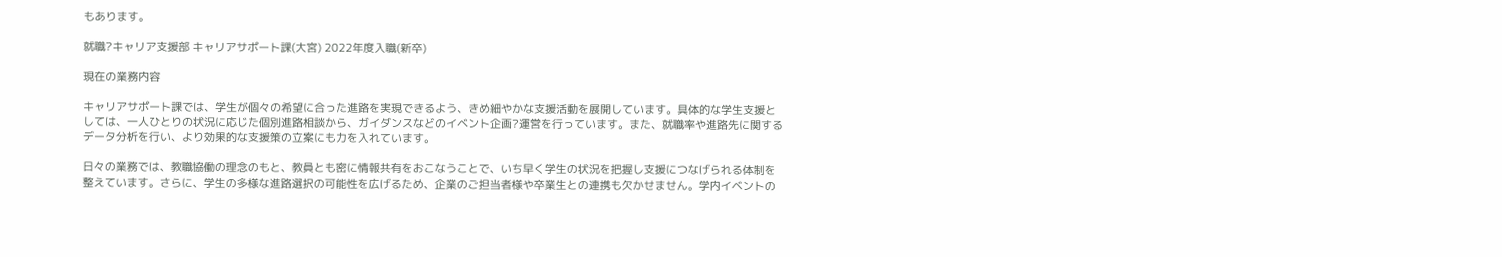もあります。

就職?キャリア支援部 キャリアサポート課(大宮) 2022年度入職(新卒)

現在の業務内容

キャリアサポート課では、学生が個々の希望に合った進路を実現できるよう、きめ細やかな支援活動を展開しています。具体的な学生支援としては、一人ひとりの状況に応じた個別進路相談から、ガイダンスなどのイベント企画?運営を行っています。また、就職率や進路先に関するデータ分析を行い、より効果的な支援策の立案にも力を入れています。

日々の業務では、教職協働の理念のもと、教員とも密に情報共有をおこなうことで、いち早く学生の状況を把握し支援につなげられる体制を整えています。さらに、学生の多様な進路選択の可能性を広げるため、企業のご担当者様や卒業生との連携も欠かせません。学内イベントの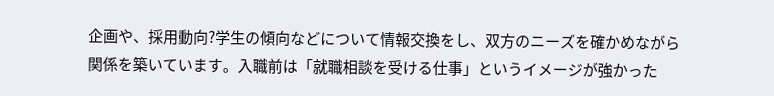企画や、採用動向?学生の傾向などについて情報交換をし、双方のニーズを確かめながら関係を築いています。入職前は「就職相談を受ける仕事」というイメージが強かった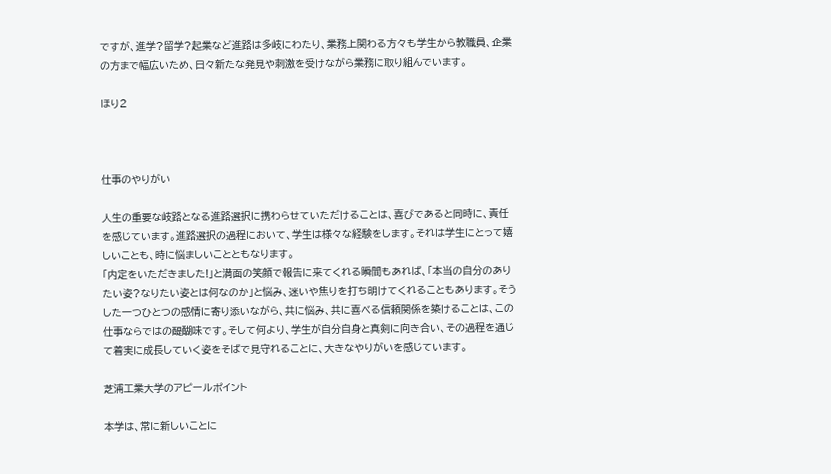ですが、進学?留学?起業など進路は多岐にわたり、業務上関わる方々も学生から教職員、企業の方まで幅広いため、日々新たな発見や刺激を受けながら業務に取り組んでいます。

ほり2



仕事のやりがい

人生の重要な岐路となる進路選択に携わらせていただけることは、喜びであると同時に、責任を感じています。進路選択の過程において、学生は様々な経験をします。それは学生にとって嬉しいことも、時に悩ましいことともなります。
「内定をいただきました!」と満面の笑顔で報告に来てくれる瞬間もあれば、「本当の自分のありたい姿?なりたい姿とは何なのか」と悩み、迷いや焦りを打ち明けてくれることもあります。そうした一つひとつの感情に寄り添いながら、共に悩み、共に喜べる信頼関係を築けることは、この仕事ならではの醍醐味です。そして何より、学生が自分自身と真剣に向き合い、その過程を通じて着実に成長していく姿をそばで見守れることに、大きなやりがいを感じています。

芝浦工業大学のアピールポイント

本学は、常に新しいことに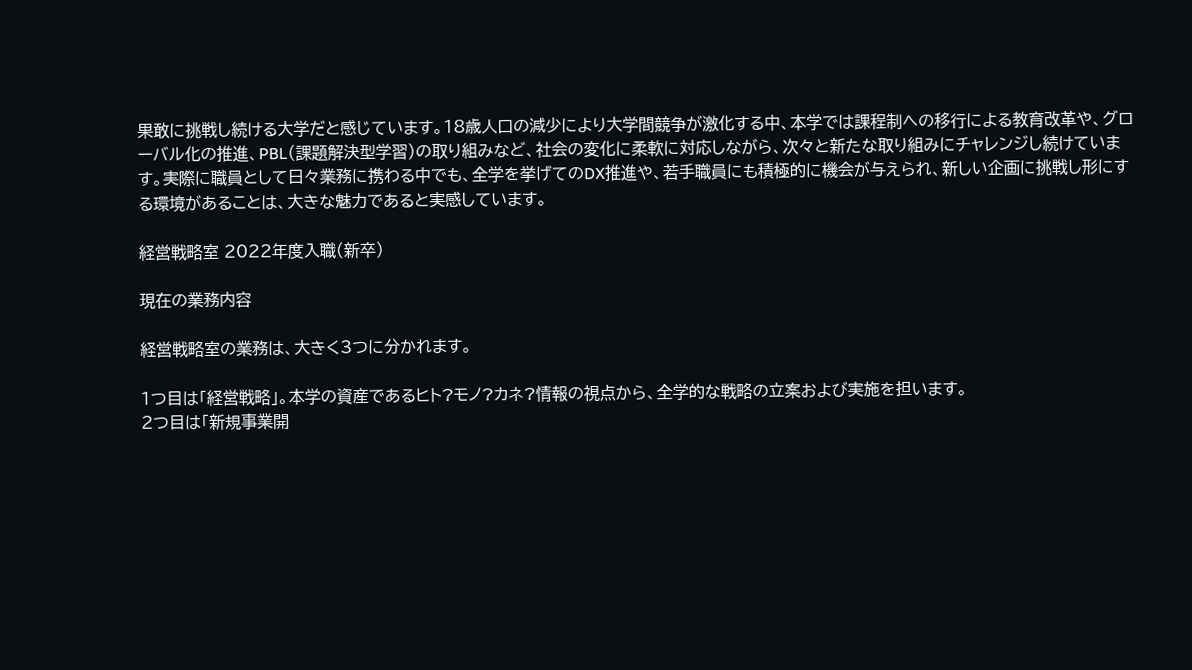果敢に挑戦し続ける大学だと感じています。18歳人口の減少により大学間競争が激化する中、本学では課程制への移行による教育改革や、グローバル化の推進、PBL(課題解決型学習)の取り組みなど、社会の変化に柔軟に対応しながら、次々と新たな取り組みにチャレンジし続けています。実際に職員として日々業務に携わる中でも、全学を挙げてのDX推進や、若手職員にも積極的に機会が与えられ、新しい企画に挑戦し形にする環境があることは、大きな魅力であると実感しています。

経営戦略室 2022年度入職(新卒)

現在の業務内容

経営戦略室の業務は、大きく3つに分かれます。

1つ目は「経営戦略」。本学の資産であるヒト?モノ?カネ?情報の視点から、全学的な戦略の立案および実施を担います。
2つ目は「新規事業開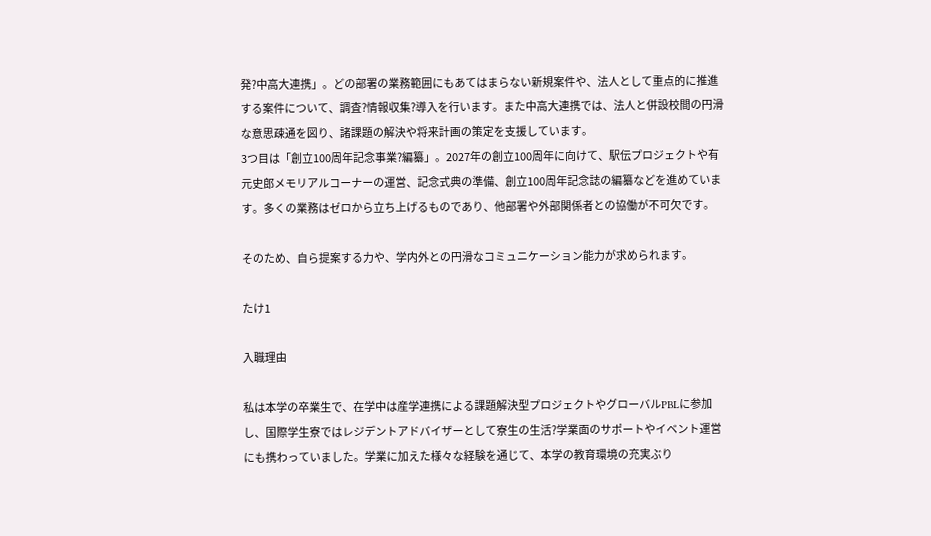発?中高大連携」。どの部署の業務範囲にもあてはまらない新規案件や、法人として重点的に推進する案件について、調査?情報収集?導入を行います。また中高大連携では、法人と併設校間の円滑な意思疎通を図り、諸課題の解決や将来計画の策定を支援しています。
3つ目は「創立100周年記念事業?編纂」。2027年の創立100周年に向けて、駅伝プロジェクトや有元史郎メモリアルコーナーの運営、記念式典の準備、創立100周年記念誌の編纂などを進めています。多くの業務はゼロから立ち上げるものであり、他部署や外部関係者との協働が不可欠です。

そのため、自ら提案する力や、学内外との円滑なコミュニケーション能力が求められます。

たけ1

入職理由

私は本学の卒業生で、在学中は産学連携による課題解決型プロジェクトやグローバルPBLに参加し、国際学生寮ではレジデントアドバイザーとして寮生の生活?学業面のサポートやイベント運営にも携わっていました。学業に加えた様々な経験を通じて、本学の教育環境の充実ぶり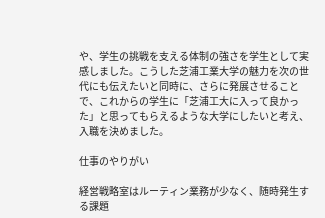や、学生の挑戦を支える体制の強さを学生として実感しました。こうした芝浦工業大学の魅力を次の世代にも伝えたいと同時に、さらに発展させることで、これからの学生に「芝浦工大に入って良かった」と思ってもらえるような大学にしたいと考え、入職を決めました。

仕事のやりがい

経営戦略室はルーティン業務が少なく、随時発生する課題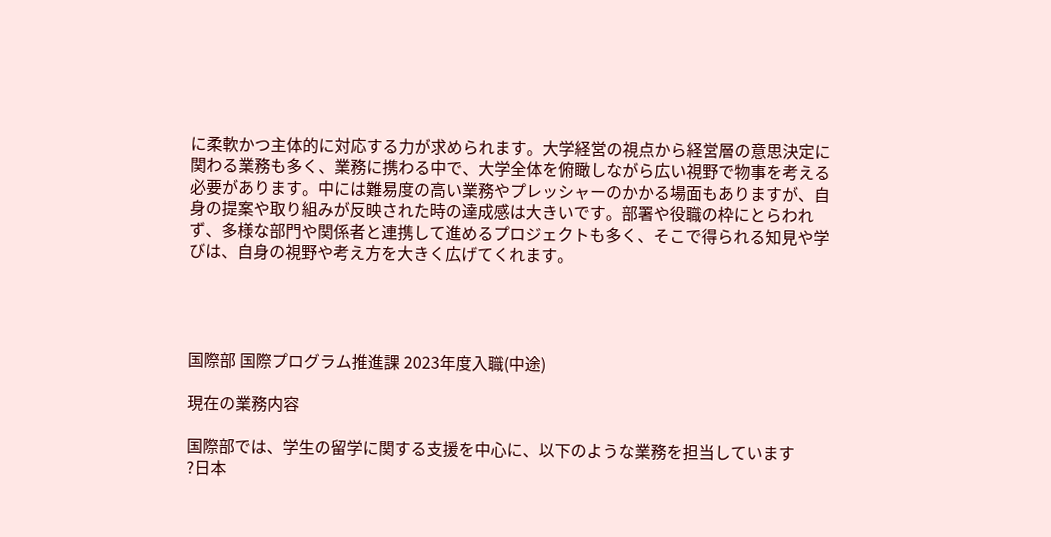に柔軟かつ主体的に対応する力が求められます。大学経営の視点から経営層の意思決定に関わる業務も多く、業務に携わる中で、大学全体を俯瞰しながら広い視野で物事を考える必要があります。中には難易度の高い業務やプレッシャーのかかる場面もありますが、自身の提案や取り組みが反映された時の達成感は大きいです。部署や役職の枠にとらわれず、多様な部門や関係者と連携して進めるプロジェクトも多く、そこで得られる知見や学びは、自身の視野や考え方を大きく広げてくれます。




国際部 国際プログラム推進課 2023年度入職(中途)

現在の業務内容

国際部では、学生の留学に関する支援を中心に、以下のような業務を担当しています
?日本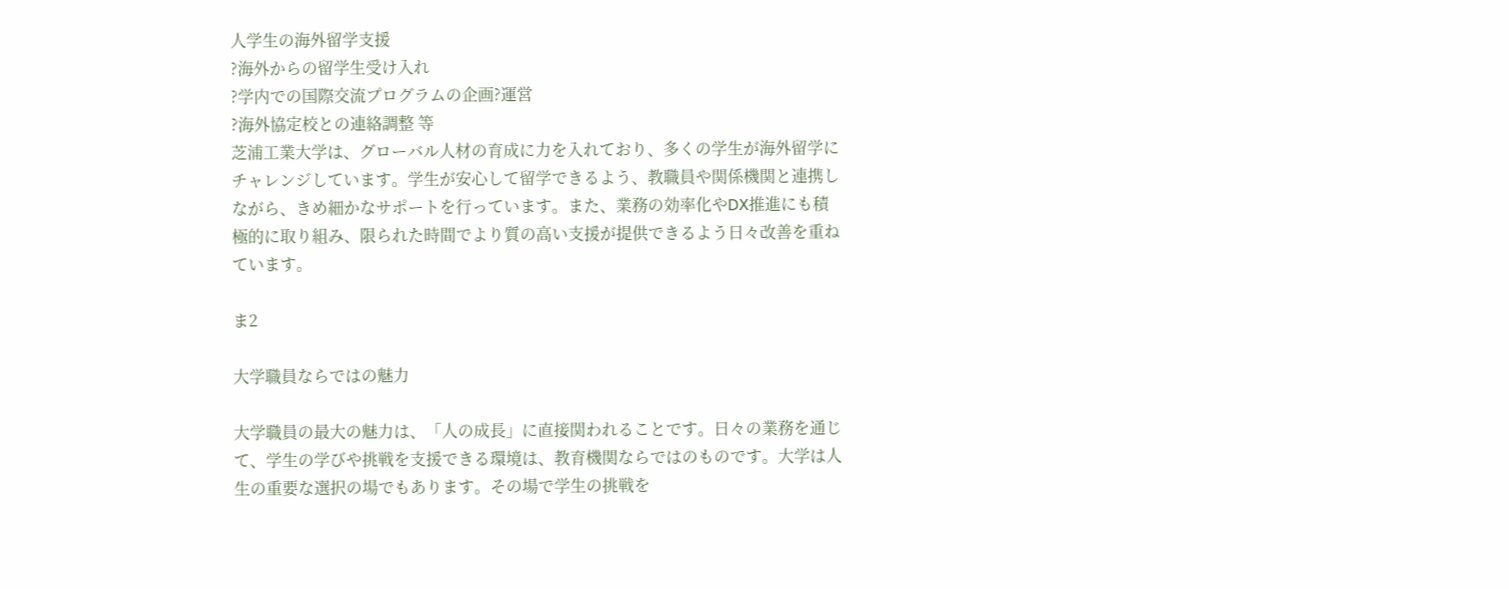人学生の海外留学支援
?海外からの留学生受け入れ
?学内での国際交流プログラムの企画?運営
?海外協定校との連絡調整 等
芝浦工業大学は、グローバル人材の育成に力を入れており、多くの学生が海外留学にチャレンジしています。学生が安心して留学できるよう、教職員や関係機関と連携しながら、きめ細かなサポートを行っています。また、業務の効率化やDX推進にも積極的に取り組み、限られた時間でより質の高い支援が提供できるよう日々改善を重ねています。

ま2

大学職員ならではの魅力

大学職員の最大の魅力は、「人の成長」に直接関われることです。日々の業務を通じて、学生の学びや挑戦を支援できる環境は、教育機関ならではのものです。大学は人生の重要な選択の場でもあります。その場で学生の挑戦を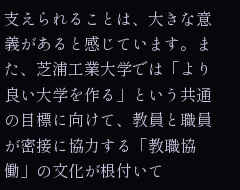支えられることは、大きな意義があると感じています。また、芝浦工業大学では「より良い大学を作る」という共通の目標に向けて、教員と職員が密接に協力する「教職協働」の文化が根付いて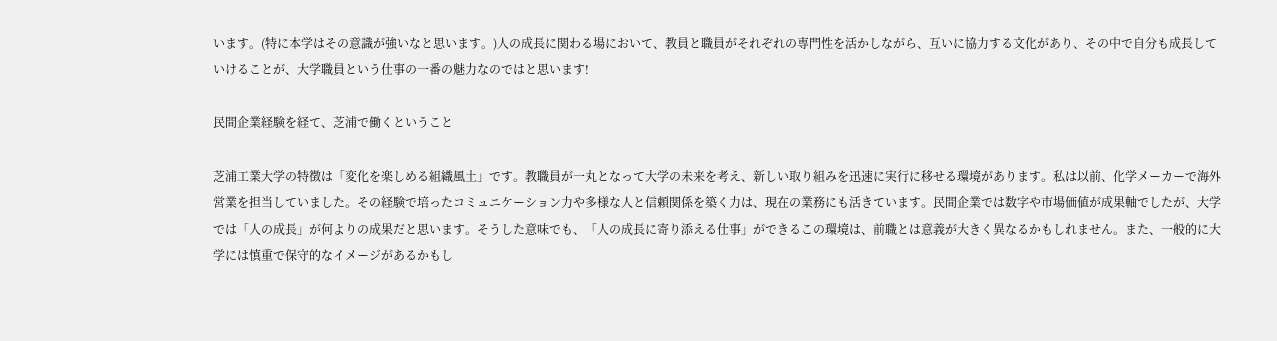います。(特に本学はその意識が強いなと思います。)人の成長に関わる場において、教員と職員がそれぞれの専門性を活かしながら、互いに協力する文化があり、その中で自分も成長していけることが、大学職員という仕事の一番の魅力なのではと思います!

民間企業経験を経て、芝浦で働くということ

芝浦工業大学の特徴は「変化を楽しめる組織風土」です。教職員が一丸となって大学の未来を考え、新しい取り組みを迅速に実行に移せる環境があります。私は以前、化学メーカーで海外営業を担当していました。その経験で培ったコミュニケーション力や多様な人と信頼関係を築く力は、現在の業務にも活きています。民間企業では数字や市場価値が成果軸でしたが、大学では「人の成長」が何よりの成果だと思います。そうした意味でも、「人の成長に寄り添える仕事」ができるこの環境は、前職とは意義が大きく異なるかもしれません。また、一般的に大学には慎重で保守的なイメージがあるかもし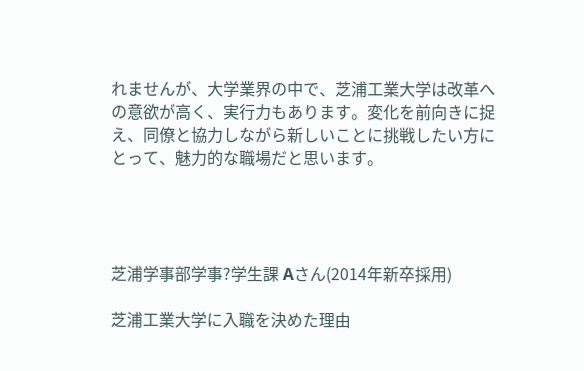れませんが、大学業界の中で、芝浦工業大学は改革への意欲が高く、実行力もあります。変化を前向きに捉え、同僚と協力しながら新しいことに挑戦したい方にとって、魅力的な職場だと思います。




芝浦学事部学事?学生課 Aさん(2014年新卒採用)

芝浦工業大学に入職を決めた理由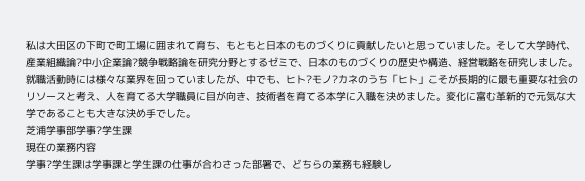私は大田区の下町で町工場に囲まれて育ち、もともと日本のものづくりに貢献したいと思っていました。そして大学時代、産業組織論?中小企業論?競争戦略論を研究分野とするゼミで、日本のものづくりの歴史や構造、経営戦略を研究しました。就職活動時には様々な業界を回っていましたが、中でも、ヒト?モノ?カネのうち「ヒト」こそが長期的に最も重要な社会のリソースと考え、人を育てる大学職員に目が向き、技術者を育てる本学に入職を決めました。変化に富む革新的で元気な大学であることも大きな決め手でした。
芝浦学事部学事?学生課
現在の業務内容
学事?学生課は学事課と学生課の仕事が合わさった部署で、どちらの業務も経験し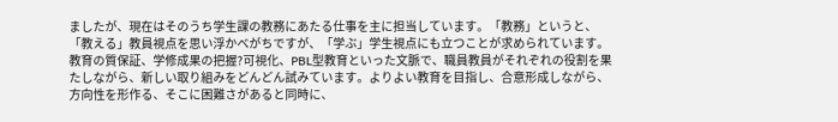ましたが、現在はそのうち学生課の教務にあたる仕事を主に担当しています。「教務」というと、「教える」教員視点を思い浮かべがちですが、「学ぶ」学生視点にも立つことが求められています。教育の質保証、学修成果の把握?可視化、PBL型教育といった文脈で、職員教員がそれぞれの役割を果たしながら、新しい取り組みをどんどん試みています。よりよい教育を目指し、合意形成しながら、方向性を形作る、そこに困難さがあると同時に、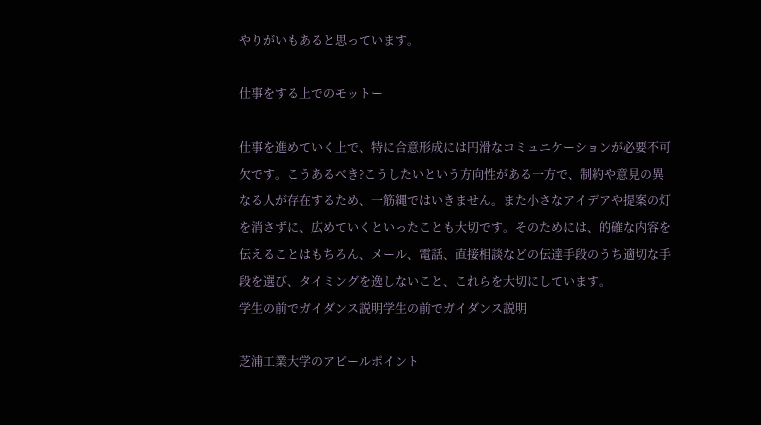やりがいもあると思っています。

仕事をする上でのモットー

仕事を進めていく上で、特に合意形成には円滑なコミュニケーションが必要不可欠です。こうあるべき?こうしたいという方向性がある一方で、制約や意見の異なる人が存在するため、一筋縄ではいきません。また小さなアイデアや提案の灯を消さずに、広めていくといったことも大切です。そのためには、的確な内容を伝えることはもちろん、メール、電話、直接相談などの伝達手段のうち適切な手段を選び、タイミングを逸しないこと、これらを大切にしています。
学生の前でガイダンス説明学生の前でガイダンス説明

芝浦工業大学のアピールポイント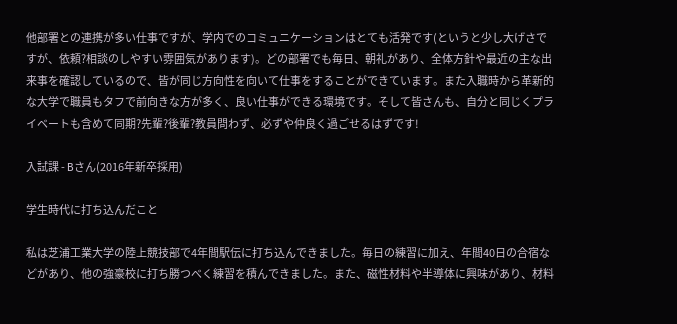他部署との連携が多い仕事ですが、学内でのコミュニケーションはとても活発です(というと少し大げさですが、依頼?相談のしやすい雰囲気があります)。どの部署でも毎日、朝礼があり、全体方針や最近の主な出来事を確認しているので、皆が同じ方向性を向いて仕事をすることができています。また入職時から革新的な大学で職員もタフで前向きな方が多く、良い仕事ができる環境です。そして皆さんも、自分と同じくプライベートも含めて同期?先輩?後輩?教員問わず、必ずや仲良く過ごせるはずです!

入試課 - Bさん(2016年新卒採用)

学生時代に打ち込んだこと

私は芝浦工業大学の陸上競技部で4年間駅伝に打ち込んできました。毎日の練習に加え、年間40日の合宿などがあり、他の強豪校に打ち勝つべく練習を積んできました。また、磁性材料や半導体に興味があり、材料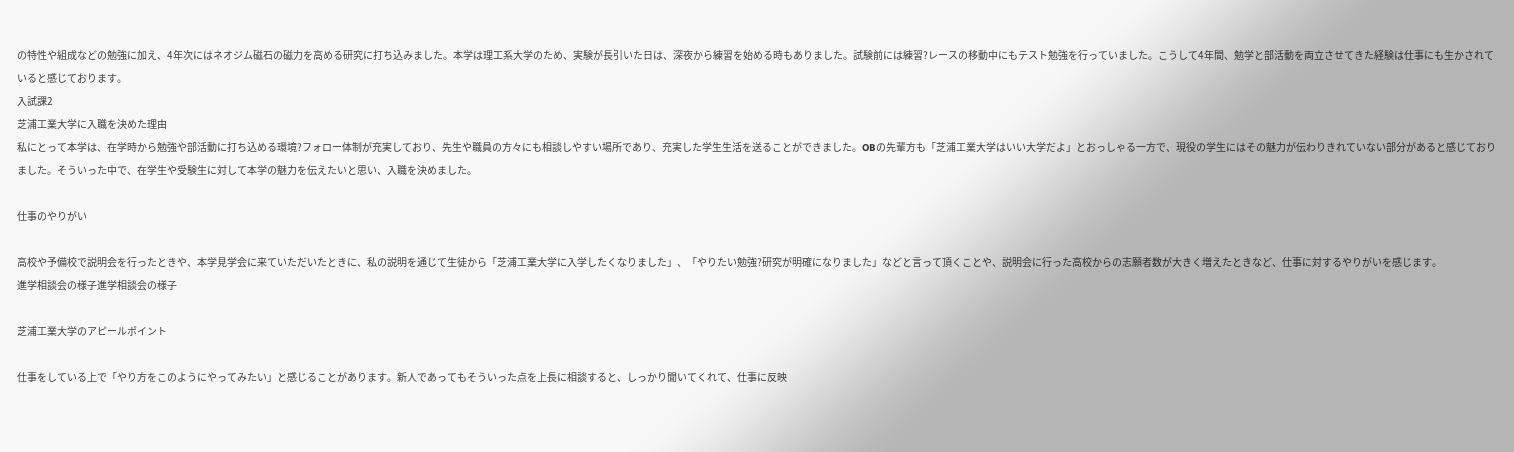の特性や組成などの勉強に加え、4年次にはネオジム磁石の磁力を高める研究に打ち込みました。本学は理工系大学のため、実験が長引いた日は、深夜から練習を始める時もありました。試験前には練習?レースの移動中にもテスト勉強を行っていました。こうして4年間、勉学と部活動を両立させてきた経験は仕事にも生かされていると感じております。
入試課2
芝浦工業大学に入職を決めた理由
私にとって本学は、在学時から勉強や部活動に打ち込める環境?フォロー体制が充実しており、先生や職員の方々にも相談しやすい場所であり、充実した学生生活を送ることができました。OBの先輩方も「芝浦工業大学はいい大学だよ」とおっしゃる一方で、現役の学生にはその魅力が伝わりきれていない部分があると感じておりました。そういった中で、在学生や受験生に対して本学の魅力を伝えたいと思い、入職を決めました。

仕事のやりがい

高校や予備校で説明会を行ったときや、本学見学会に来ていただいたときに、私の説明を通じて生徒から「芝浦工業大学に入学したくなりました」、「やりたい勉強?研究が明確になりました」などと言って頂くことや、説明会に行った高校からの志願者数が大きく増えたときなど、仕事に対するやりがいを感じます。
進学相談会の様子進学相談会の様子

芝浦工業大学のアピールポイント

仕事をしている上で「やり方をこのようにやってみたい」と感じることがあります。新人であってもそういった点を上長に相談すると、しっかり聞いてくれて、仕事に反映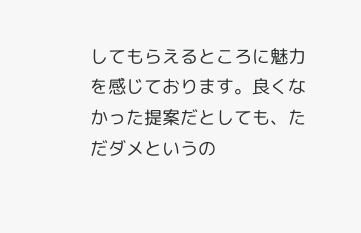してもらえるところに魅力を感じております。良くなかった提案だとしても、ただダメというの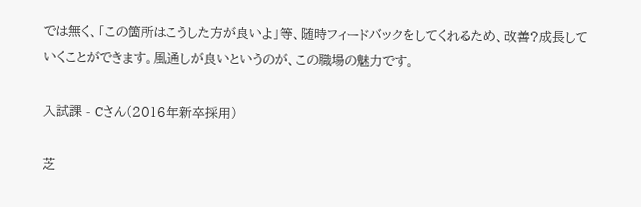では無く、「この箇所はこうした方が良いよ」等、随時フィードバックをしてくれるため、改善?成長していくことができます。風通しが良いというのが、この職場の魅力です。

入試課 - Cさん(2016年新卒採用)

芝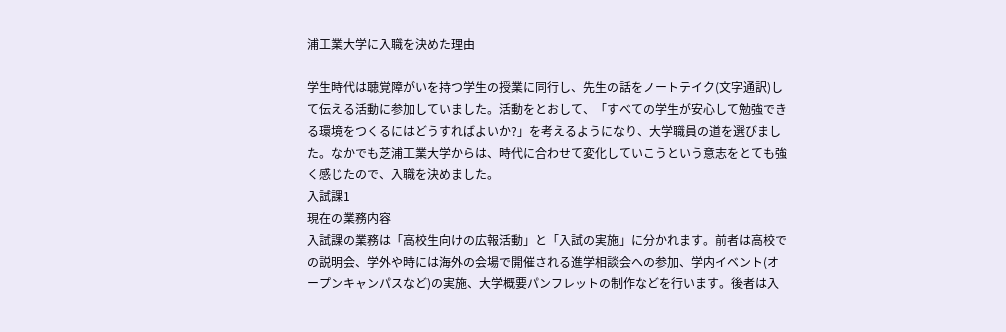浦工業大学に入職を決めた理由

学生時代は聴覚障がいを持つ学生の授業に同行し、先生の話をノートテイク(文字通訳)して伝える活動に参加していました。活動をとおして、「すべての学生が安心して勉強できる環境をつくるにはどうすればよいか?」を考えるようになり、大学職員の道を選びました。なかでも芝浦工業大学からは、時代に合わせて変化していこうという意志をとても強く感じたので、入職を決めました。
入試課1
現在の業務内容
入試課の業務は「高校生向けの広報活動」と「入試の実施」に分かれます。前者は高校での説明会、学外や時には海外の会場で開催される進学相談会への参加、学内イベント(オープンキャンパスなど)の実施、大学概要パンフレットの制作などを行います。後者は入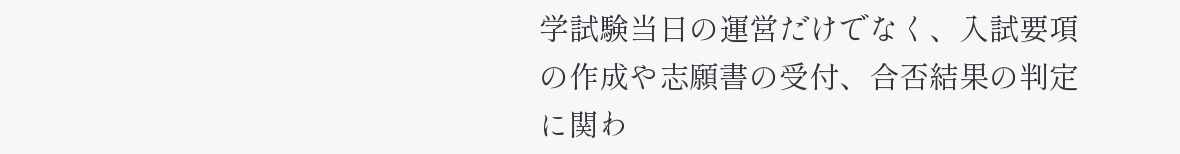学試験当日の運営だけでなく、入試要項の作成や志願書の受付、合否結果の判定に関わ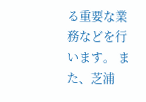る重要な業務などを行います。 また、芝浦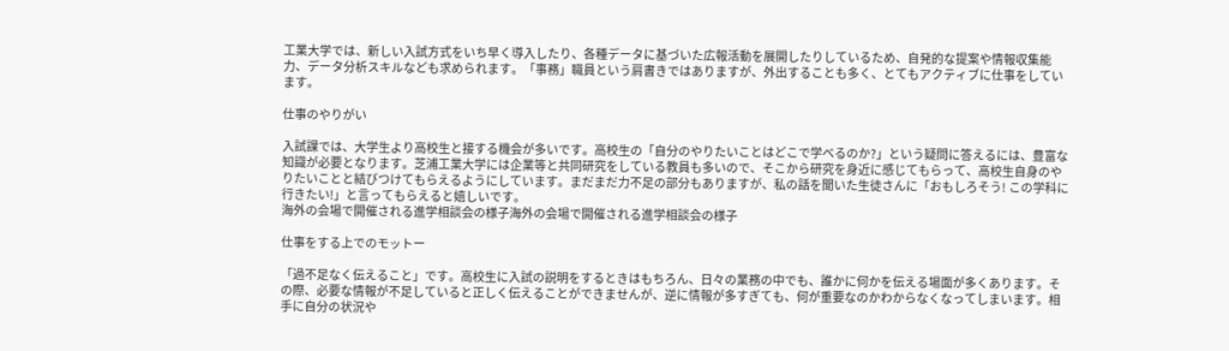工業大学では、新しい入試方式をいち早く導入したり、各種データに基づいた広報活動を展開したりしているため、自発的な提案や情報収集能力、データ分析スキルなども求められます。「事務」職員という肩書きではありますが、外出することも多く、とてもアクティブに仕事をしています。

仕事のやりがい

入試課では、大学生より高校生と接する機会が多いです。高校生の「自分のやりたいことはどこで学べるのか?」という疑問に答えるには、豊富な知識が必要となります。芝浦工業大学には企業等と共同研究をしている教員も多いので、そこから研究を身近に感じてもらって、高校生自身のやりたいことと結びつけてもらえるようにしています。まだまだ力不足の部分もありますが、私の話を聞いた生徒さんに「おもしろそう! この学科に行きたい!」と言ってもらえると嬉しいです。
海外の会場で開催される進学相談会の様子海外の会場で開催される進学相談会の様子

仕事をする上でのモットー

「過不足なく伝えること」です。高校生に入試の説明をするときはもちろん、日々の業務の中でも、誰かに何かを伝える場面が多くあります。その際、必要な情報が不足していると正しく伝えることができませんが、逆に情報が多すぎても、何が重要なのかわからなくなってしまいます。相手に自分の状況や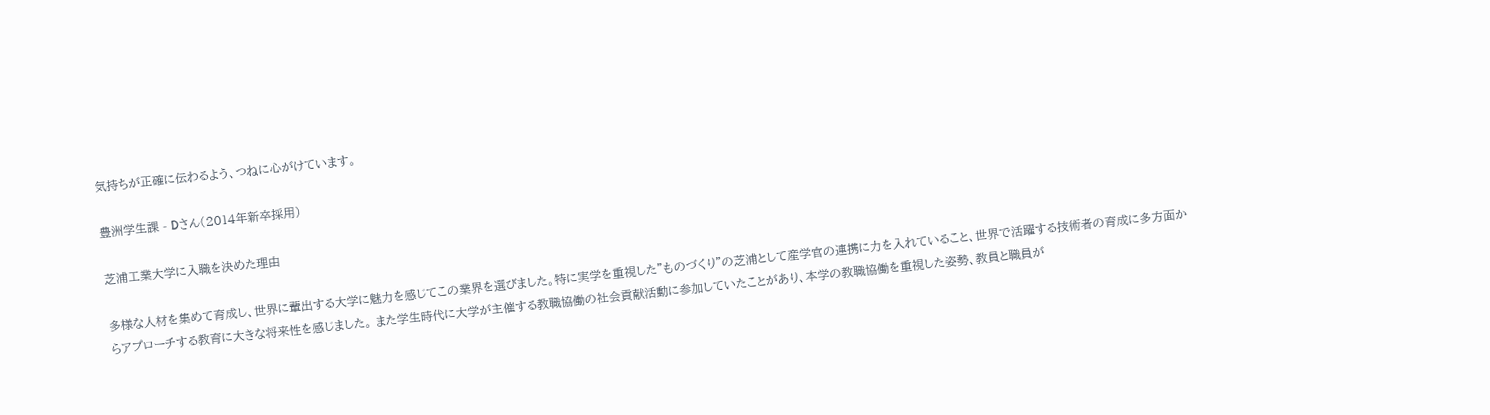気持ちが正確に伝わるよう、つねに心がけています。

豊洲学生課 - Dさん(2014年新卒採用)

芝浦工業大学に入職を決めた理由

多様な人材を集めて育成し、世界に輩出する大学に魅力を感じてこの業界を選びました。特に実学を重視した”ものづくり”の芝浦として産学官の連携に力を入れていること、世界で活躍する技術者の育成に多方面からアプローチする教育に大きな将来性を感じました。 また学生時代に大学が主催する教職協働の社会貢献活動に参加していたことがあり、本学の教職協働を重視した姿勢、教員と職員が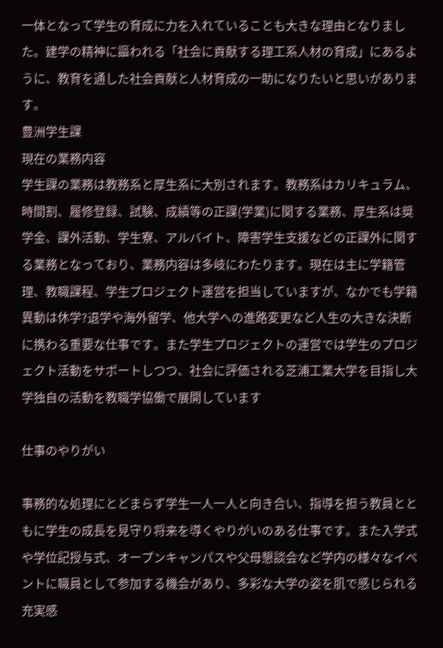一体となって学生の育成に力を入れていることも大きな理由となりました。建学の精神に謳われる「社会に貢献する理工系人材の育成」にあるように、教育を通した社会貢献と人材育成の一助になりたいと思いがあります。
豊洲学生課
現在の業務内容
学生課の業務は教務系と厚生系に大別されます。教務系はカリキュラム、時間割、履修登録、試験、成績等の正課(学業)に関する業務、厚生系は奨学金、課外活動、学生寮、アルバイト、障害学生支援などの正課外に関する業務となっており、業務内容は多岐にわたります。現在は主に学籍管理、教職課程、学生プロジェクト運営を担当していますが、なかでも学籍異動は休学?退学や海外留学、他大学への進路変更など人生の大きな決断に携わる重要な仕事です。また学生プロジェクトの運営では学生のプロジェクト活動をサポートしつつ、社会に評価される芝浦工業大学を目指し大学独自の活動を教職学協働で展開しています

仕事のやりがい

事務的な処理にとどまらず学生一人一人と向き合い、指導を担う教員とともに学生の成長を見守り将来を導くやりがいのある仕事です。また入学式や学位記授与式、オープンキャンパスや父母懇談会など学内の様々なイベントに職員として参加する機会があり、多彩な大学の姿を肌で感じられる充実感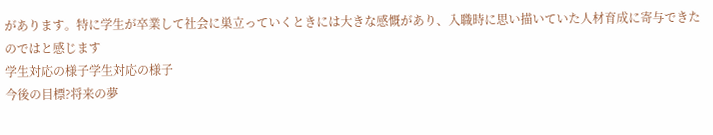があります。特に学生が卒業して社会に巣立っていくときには大きな感慨があり、入職時に思い描いていた人材育成に寄与できたのではと感じます
学生対応の様子学生対応の様子
今後の目標?将来の夢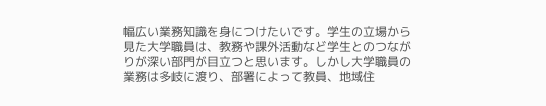幅広い業務知識を身につけたいです。学生の立場から見た大学職員は、教務や課外活動など学生とのつながりが深い部門が目立つと思います。しかし大学職員の業務は多岐に渡り、部署によって教員、地域住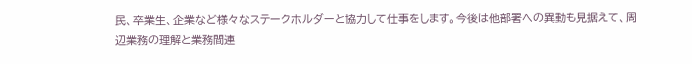民、卒業生、企業など様々なステークホルダーと協力して仕事をします。今後は他部署への異動も見据えて、周辺業務の理解と業務間連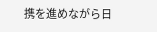携を進めながら日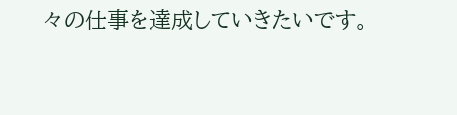々の仕事を達成していきたいです。